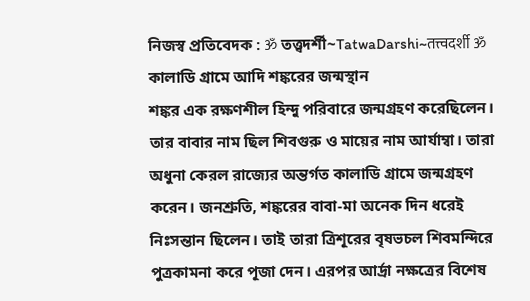নিজস্ব প্রতিবেদক : ॐ তত্ত্বদর্শী~TatwaDarshi~तत्त्वदर्शी ॐ
কালাডি গ্রামে আদি শঙ্করের জন্মস্থান
শঙ্কর এক রক্ষণশীল হিন্দু পরিবারে জন্মগ্রহণ করেছিলেন। তার বাবার নাম ছিল শিবগুরু ও মায়ের নাম আর্যাম্বা। তারা অধুনা কেরল রাজ্যের অন্তর্গত কালাডি গ্রামে জন্মগ্রহণ করেন। জনশ্রুতি, শঙ্করের বাবা-মা অনেক দিন ধরেই নিঃসন্তান ছিলেন। তাই তারা ত্রিশূরের বৃষভচল শিবমন্দিরে পুত্রকামনা করে পূজা দেন। এরপর আর্দ্রা নক্ষত্রের বিশেষ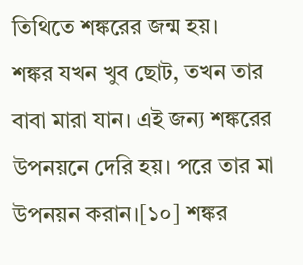তিথিতে শঙ্করের জন্ম হয়।
শঙ্কর যখন খুব ছোট, তখন তার বাবা মারা যান। এই জন্য শঙ্করের উপনয়নে দেরি হয়। পরে তার মা উপনয়ন করান।[১০] শঙ্কর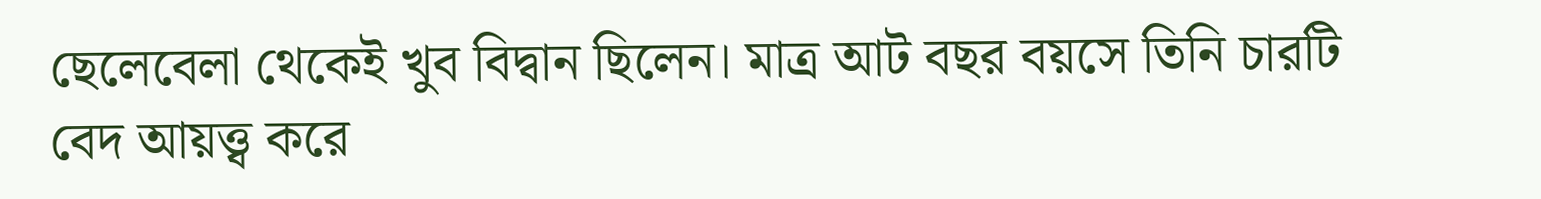ছেলেবেলা থেকেই খুব বিদ্বান ছিলেন। মাত্র আট বছর বয়সে তিনি চারটি বেদ আয়ত্ত্ব করে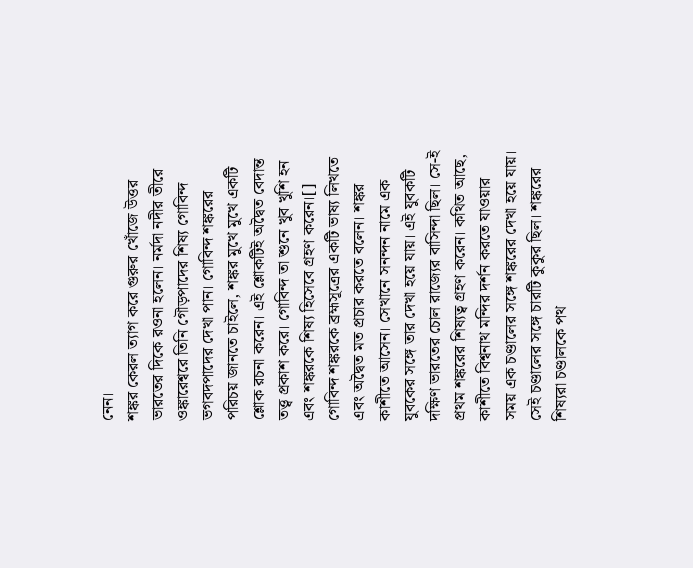নেন।
শঙ্কর কেরল ত্যাগ করে গুরুর খোঁজে উত্তর ভারতের দিকে রওনা হলেন। নর্মদা নদীর তীরে ওঙ্কারেশ্বরে তিনি গৌড়পাদের শিষ্য গোবিন্দ ভগবদপাদের দেখা পান। গোবিন্দ শঙ্করের পরিচয় জানতে চাইলে, শঙ্কর মুখে মুখে একটি শ্লোক রচনা করেন। এই শ্লোকটিই অদ্বৈত বেদান্ত তত্ত্ব প্রকাশ করে। গোবিন্দ তা শুনে খুব খুশি হন এবং শঙ্করকে শিষ্য হিসেবে গ্রহণ করেন।[]
গোবিন্দ শঙ্করকে ব্রহ্মসূত্রের একটি ভাষ্য লিখতে এবং অদ্বৈত মত প্রচার করতে বলেন। শঙ্কর কাশীতে আসেন। সেখানে সনন্দন নামে এক যুবকের সঙ্গে তার দেখা হয়ে যায়। এই যুবকটি দক্ষিণ ভারতের চোল রাজ্যের বাসিন্দা ছিল। সে-ই প্রথম শঙ্করের শিষ্যত্ব গ্রহণ করেন। কথিত আছে, কাশীতে বিশ্বনাথ মন্দির দর্শন করতে যাওয়ার সময় এক চণ্ডালের সঙ্গে শঙ্করের দেখা হয়ে যায়। সেই চণ্ডালের সঙ্গে চারটি কুকুর ছিল। শঙ্করের শিষ্যরা চণ্ডালকে পথ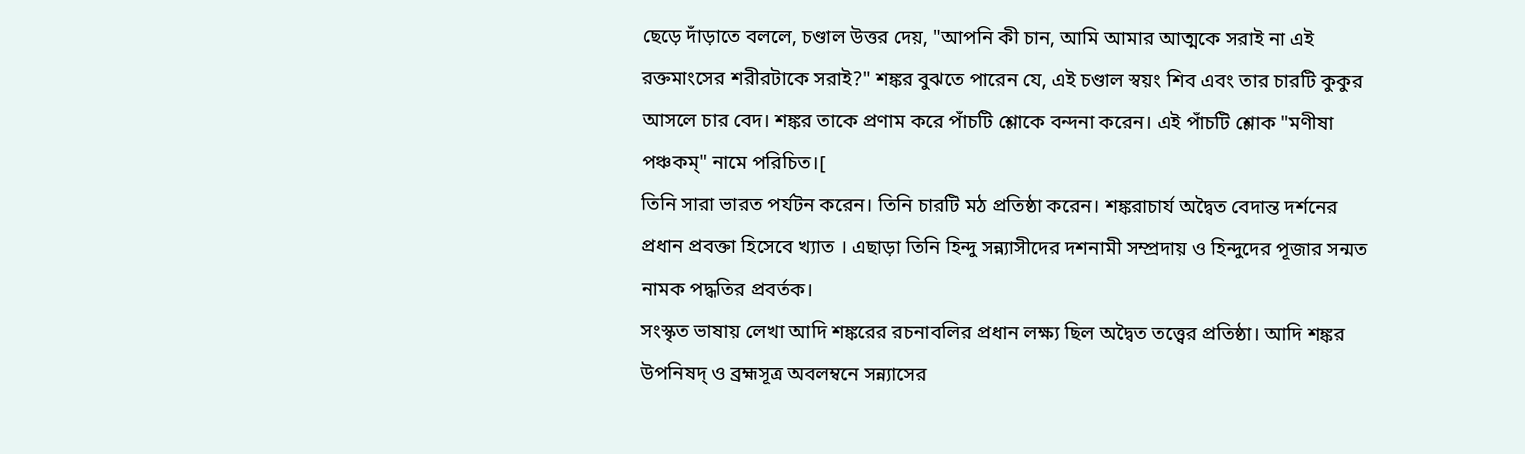ছেড়ে দাঁড়াতে বললে, চণ্ডাল উত্তর দেয়, "আপনি কী চান, আমি আমার আত্মকে সরাই না এই রক্তমাংসের শরীরটাকে সরাই?" শঙ্কর বুঝতে পারেন যে, এই চণ্ডাল স্বয়ং শিব এবং তার চারটি কুকুর আসলে চার বেদ। শঙ্কর তাকে প্রণাম করে পাঁচটি শ্লোকে বন্দনা করেন। এই পাঁচটি শ্লোক "মণীষা পঞ্চকম্" নামে পরিচিত।[
তিনি সারা ভারত পর্যটন করেন। তিনি চারটি মঠ প্রতিষ্ঠা করেন। শঙ্করাচার্য অদ্বৈত বেদান্ত দর্শনের প্রধান প্রবক্তা হিসেবে খ্যাত । এছাড়া তিনি হিন্দু সন্ন্যাসীদের দশনামী সম্প্রদায় ও হিন্দুদের পূজার সন্মত নামক পদ্ধতির প্রবর্তক।
সংস্কৃত ভাষায় লেখা আদি শঙ্করের রচনাবলির প্রধান লক্ষ্য ছিল অদ্বৈত তত্ত্বের প্রতিষ্ঠা। আদি শঙ্কর উপনিষদ্ ও ব্রহ্মসূত্র অবলম্বনে সন্ন্যাসের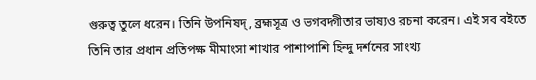গুরুত্ব তুলে ধরেন। তিনি উপনিষদ্, ব্রহ্মসূত্র ও ভগবদ্গীতার ভাষ্যও রচনা করেন। এই সব বইতে তিনি তার প্রধান প্রতিপক্ষ মীমাংসা শাখার পাশাপাশি হিন্দু দর্শনের সাংখ্য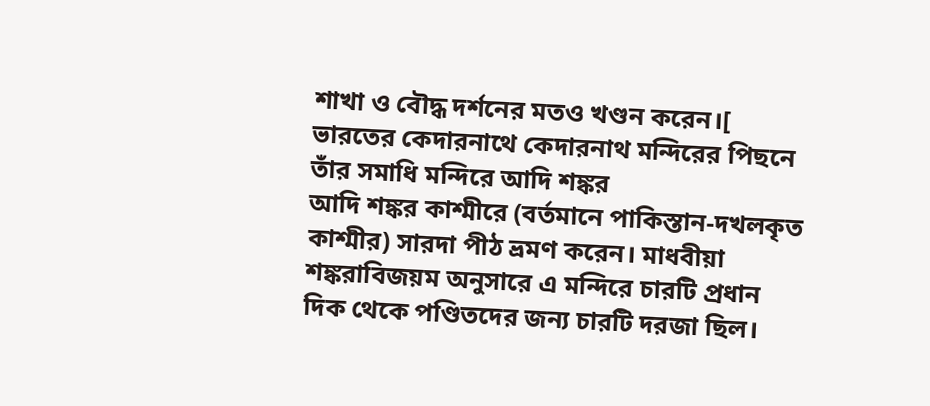শাখা ও বৌদ্ধ দর্শনের মতও খণ্ডন করেন।[
ভারতের কেদারনাথে কেদারনাথ মন্দিরের পিছনে তাঁর সমাধি মন্দিরে আদি শঙ্কর
আদি শঙ্কর কাশ্মীরে (বর্তমানে পাকিস্তান-দখলকৃত কাশ্মীর) সারদা পীঠ ভ্রমণ করেন। মাধবীয়া শঙ্করাবিজয়ম অনুসারে এ মন্দিরে চারটি প্রধান দিক থেকে পণ্ডিতদের জন্য চারটি দরজা ছিল।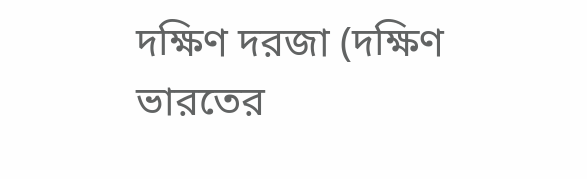দক্ষিণ দরজা (দক্ষিণ ভারতের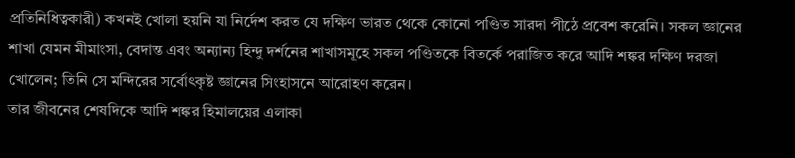প্রতিনিধিত্বকারী) কখনই খোলা হয়নি যা নির্দেশ করত যে দক্ষিণ ভারত থেকে কোনো পণ্ডিত সারদা পীঠে প্রবেশ করেনি। সকল জ্ঞানের শাখা যেমন মীমাংসা, বেদান্ত এবং অন্যান্য হিন্দু দর্শনের শাখাসমূহে সকল পণ্ডিতকে বিতর্কে পরাজিত করে আদি শঙ্কর দক্ষিণ দরজা খোলেন; তিনি সে মন্দিরের সর্বোৎকৃষ্ট জ্ঞানের সিংহাসনে আরোহণ করেন।
তার জীবনের শেষদিকে আদি শঙ্কর হিমালয়ের এলাকা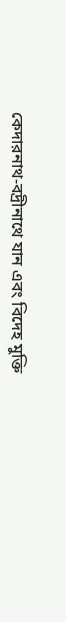কেদারনাথ-বদ্রীনাথে যান এবং বিদেহ মুক্তি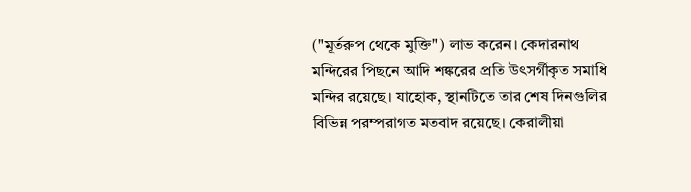("মূর্তরুপ থেকে মুক্তি") লাভ করেন। কেদারনাথ মন্দিরের পিছনে আদি শঙ্করের প্রতি উৎসর্গীকৃত সমাধি মন্দির রয়েছে। যাহোক, স্থানটিতে তার শেষ দিনগুলির বিভিন্ন পরম্পরাগত মতবাদ রয়েছে। কেরালীয়া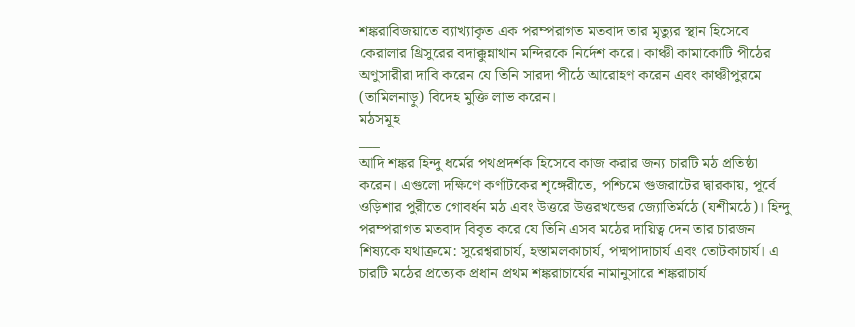শঙ্করাবিজয়াতে ব্যাখ্যাকৃত এক পরম্পরাগত মতবাদ তার মৃত্যুর স্থান হিসেবে কেরালার থ্রিসুরের বদাক্কুন্নাথান মন্দিরকে নির্দেশ করে। কাঞ্চী কামাকোটি পীঠের অণুসারীরা দাবি করেন যে তিনি সারদা পীঠে আরোহণ করেন এবং কাঞ্চীপুরমে (তামিলনাড়ু) বিদেহ মুক্তি লাভ করেন।
মঠসমূহ
___
আদি শঙ্কর হিন্দু ধর্মের পথপ্রদর্শক হিসেবে কাজ করার জন্য চারটি মঠ প্রতিষ্ঠা করেন। এগুলো দক্ষিণে কর্ণাটকের শৃঙ্গেরীতে, পশ্চিমে গুজরাটের দ্বারকায়, পূর্বে ওড়িশার পুরীতে গোবর্ধন মঠ এবং উত্তরে উত্তরখন্ডের জ্যোতির্মঠে (যশীমঠে)। হিন্দু পরম্পরাগত মতবাদ বিবৃত করে যে তিনি এসব মঠের দায়িত্ব দেন তার চারজন শিষ্যকে যথাক্রমে: সুরেশ্বরাচার্য, হস্তামলকাচার্য, পদ্মপাদাচার্য এবং তোটকাচার্য। এ চারটি মঠের প্রত্যেক প্রধান প্রথম শঙ্করাচার্যের নামানুসারে শঙ্করাচার্য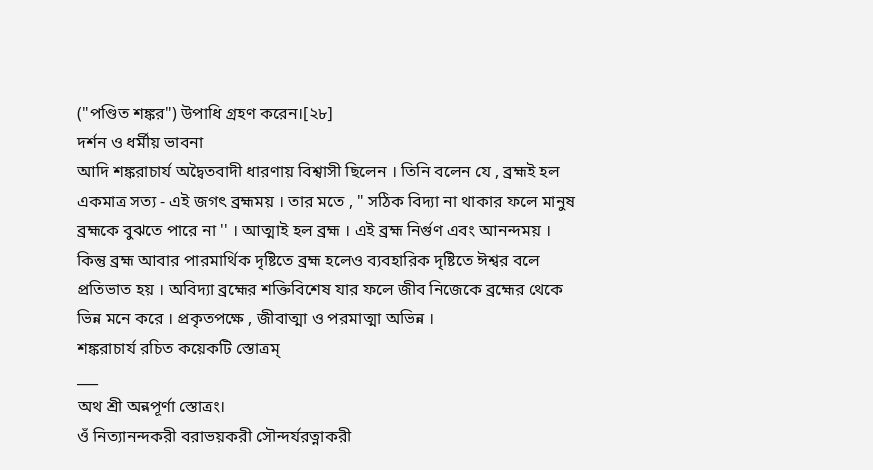("পণ্ডিত শঙ্কর") উপাধি গ্রহণ করেন।[২৮]
দর্শন ও ধর্মীয় ভাবনা
আদি শঙ্করাচার্য অদ্বৈতবাদী ধারণায় বিশ্বাসী ছিলেন । তিনি বলেন যে , ব্রহ্মই হল একমাত্র সত্য - এই জগৎ ব্রহ্মময় । তার মতে , " সঠিক বিদ্যা না থাকার ফলে মানুষ ব্রহ্মকে বুঝতে পারে না '' । আত্মাই হল ব্রহ্ম । এই ব্রহ্ম নির্গুণ এবং আনন্দময় । কিন্তু ব্রহ্ম আবার পারমার্থিক দৃষ্টিতে ব্রহ্ম হলেও ব্যবহারিক দৃষ্টিতে ঈশ্বর বলে প্রতিভাত হয় । অবিদ্যা ব্রহ্মের শক্তিবিশেষ যার ফলে জীব নিজেকে ব্রহ্মের থেকে ভিন্ন মনে করে । প্রকৃতপক্ষে , জীবাত্মা ও পরমাত্মা অভিন্ন ।
শঙ্করাচার্য রচিত কয়েকটি স্তোত্রম্
___
অথ শ্রী অন্নপূর্ণা স্তোত্রং।
ওঁ নিত্যানন্দকরী বরাভয়করী সৌন্দর্যরত্নাকরী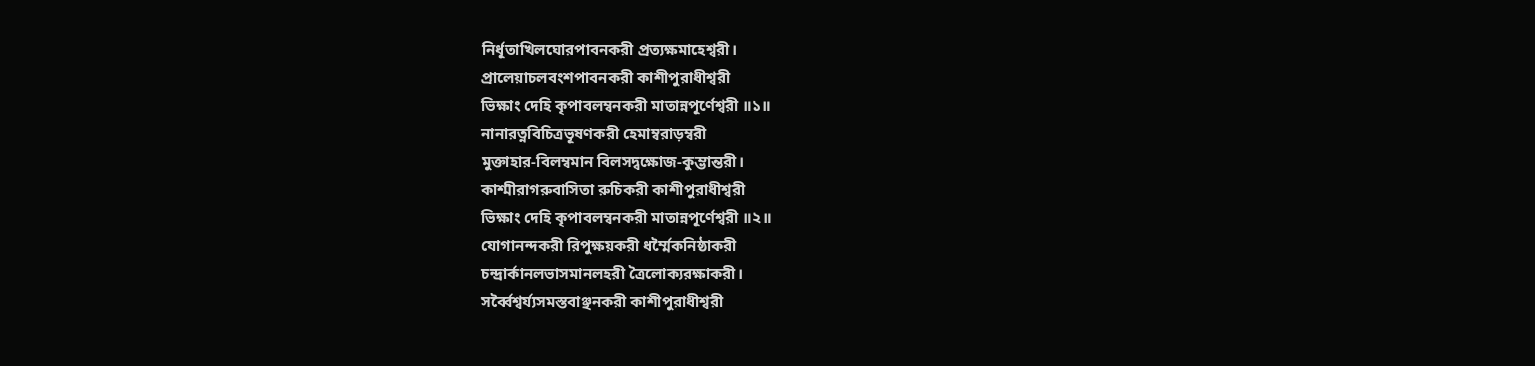নির্ধূতাখিলঘোরপাবনকরী প্রত্যক্ষমাহেশ্বরী।
প্রালেয়াচলবংশপাবনকরী কাশীপুরাধীশ্বরী
ভিক্ষাং দেহি কৃপাবলম্বনকরী মাতান্নপূর্ণেশ্বরী ॥১॥
নানারত্নবিচিত্রভূষণকরী হেমাম্বরাড়ম্বরী
মুক্তাহার-বিলম্বমান বিলসদ্বক্ষোজ-কুম্ভান্তরী।
কাশ্মীরাগরুবাসিতা রুচিকরী কাশীপুরাধীশ্বরী
ভিক্ষাং দেহি কৃপাবলম্বনকরী মাতান্নপূর্ণেশ্বরী ॥২॥
যোগানন্দকরী রিপুক্ষয়করী ধর্ম্মৈকনিষ্ঠাকরী
চন্দ্রার্কানলভাসমানলহরী ত্রৈলোক্যরক্ষাকরী।
সর্ব্বৈশ্বর্য্যসমস্তবাঞ্ছনকরী কাশীপুরাধীশ্বরী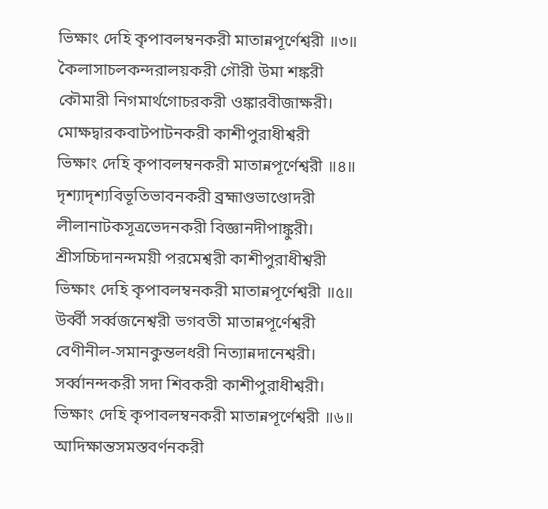ভিক্ষাং দেহি কৃপাবলম্বনকরী মাতান্নপূর্ণেশ্বরী ॥৩॥
কৈলাসাচলকন্দরালয়করী গৌরী উমা শঙ্করী
কৌমারী নিগমার্থগোচরকরী ওঙ্কারবীজাক্ষরী।
মোক্ষদ্বারকবাটপাটনকরী কাশীপুরাধীশ্বরী
ভিক্ষাং দেহি কৃপাবলম্বনকরী মাতান্নপূর্ণেশ্বরী ॥৪॥
দৃশ্যাদৃশ্যবিভূতিভাবনকরী ব্রহ্মাণ্ডভাণ্ডোদরী
লীলানাটকসূত্রভেদনকরী বিজ্ঞানদীপাঙ্কুরী।
শ্রীসচ্চিদানন্দময়ী পরমেশ্বরী কাশীপুরাধীশ্বরী
ভিক্ষাং দেহি কৃপাবলম্বনকরী মাতান্নপূর্ণেশ্বরী ॥৫॥
উর্ব্বী সর্ব্বজনেশ্বরী ভগবতী মাতান্নপূর্ণেশ্বরী
বেণীনীল-সমানকুন্তলধরী নিত্যান্নদানেশ্বরী।
সর্ব্বানন্দকরী সদা শিবকরী কাশীপুরাধীশ্বরী।
ভিক্ষাং দেহি কৃপাবলম্বনকরী মাতান্নপূর্ণেশ্বরী ॥৬॥
আদিক্ষান্তসমস্তবর্ণনকরী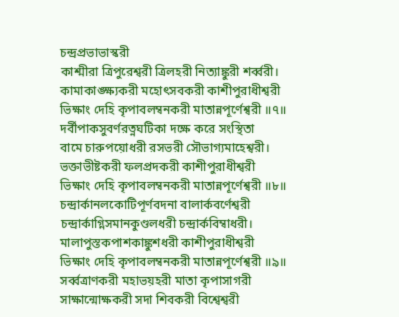চন্দ্রপ্রভাভাস্করী
কাশ্মীরা ত্রিপুরেশ্বরী ত্রিলহরী নিত্যাঙ্কুরী শর্ব্বরী।
কামাকাঙ্ক্ষ্যকরী মহোৎসবকরী কাশীপুরাধীশ্বরী
ভিক্ষাং দেহি কৃপাবলম্বনকরী মাতান্নপূর্ণেশ্বরী ॥৭॥
দর্বীপাকসুবর্ণরত্নঘটিকা দক্ষে করে সংস্থিতা
বামে চারুপয়োধরী রসভরী সৌভাগ্যমাহেশ্বরী।
ভক্তাভীষ্টকরী ফলপ্রদকরী কাশীপুরাধীশ্বরী
ভিক্ষাং দেহি কৃপাবলম্বনকরী মাতান্নপূর্ণেশ্বরী ॥৮॥
চন্দ্রার্কানলকোটিপূর্ণবদনা বালার্কবর্ণেশ্বরী
চন্দ্রার্কাগ্নিসমানকুণ্ডলধরী চন্দ্রার্কবিম্বাধরী।
মালাপুস্তকপাশকাঙ্কুশধরী কাশীপুরাধীশ্বরী
ভিক্ষাং দেহি কৃপাবলম্বনকরী মাতান্নপূর্ণেশ্বরী ॥৯॥
সর্ব্বত্রাণকরী মহাভয়হরী মাতা কৃপাসাগরী
সাক্ষান্মোক্ষকরী সদা শিবকরী বিশ্বেশ্বরী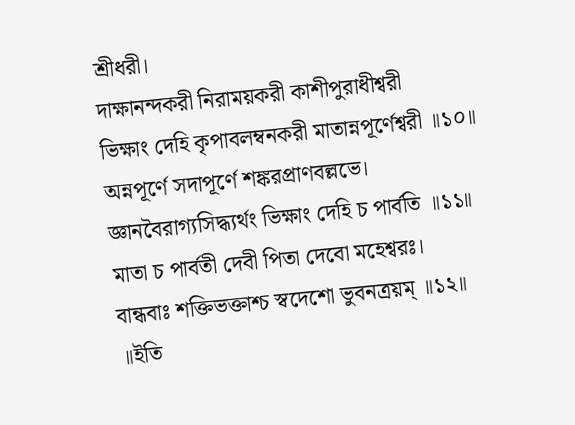শ্রীধরী।
দাক্ষানন্দকরী নিরাময়করী কাশীপুরাধীশ্বরী
ভিক্ষাং দেহি কৃপাবলম্বনকরী মাতান্নপূর্ণেশ্বরী ॥১০॥
অন্নপূর্ণে সদাপূর্ণে শঙ্করপ্রাণবল্লভে।
জ্ঞানবৈরাগ্যসিদ্ধ্যর্থং ভিক্ষাং দেহি চ পার্বতি ॥১১॥
মাতা চ পার্বতী দেবী পিতা দেবো মহেশ্বরঃ।
বান্ধবাঃ শক্তিভক্তাশ্চ স্বদেশো ভুবনত্রয়ম্ ॥১২॥
॥ইতি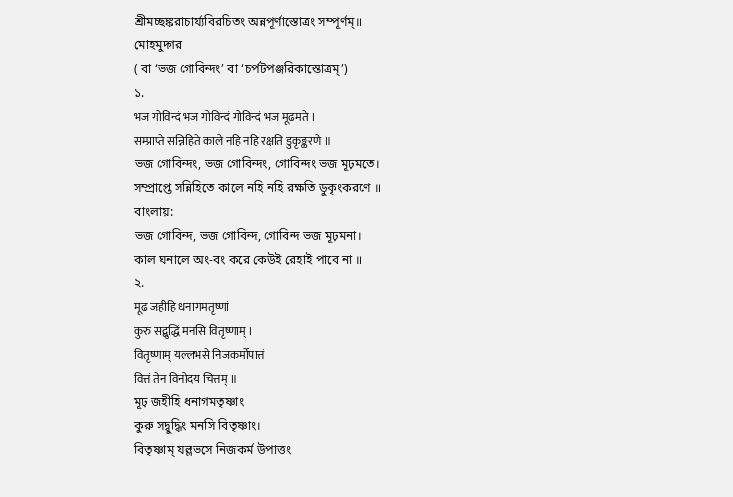শ্রীমচ্ছঙ্করাচার্য্যবিরচিতং অন্নপূর্ণাস্তোত্রং সম্পূর্ণম্॥
মোহমুদ্গর
( বা ‘ভজ গোবিন্দং’ বা ‘চর্পটপঞ্জরিকাস্তোত্রম্’)
১.
भज गोविन्दं भज गोविन्दं गोविन्दं भज मूढमते ।
सम्प्राप्ते सन्निहिते काले नहि नहि रक्षति डुकृङ्करणे ॥
ভজ গোবিন্দং, ভজ গোবিন্দং, গোবিন্দং ভজ মূঢ়মতে।
সম্প্রাপ্তে সন্নিহিতে কালে নহি নহি রক্ষতি ডুকৃংকরণে ॥
বাংলায়:
ভজ গোবিন্দ, ভজ গোবিন্দ, গোবিন্দ ভজ মূঢ়মনা।
কাল ঘনালে অং-বং করে কেউই রেহাই পাবে না ॥
২.
मूढ जहीहि धनागमतृष्णां
कुरु सद्बुद्धिं मनसि वितृष्णाम् ।
वितृष्णाम् यल्लभसे निजकर्मोपात्तं
वित्तं तेन विनोदय चित्तम् ॥
মূঢ় জহীহি ধনাগমতৃষ্ণাং
কুরু সদ্বুদ্ধিং মনসি বিতৃষ্ণাং।
বিতৃষ্ণাম্ যল্লভসে নিজকর্ম উপাত্তং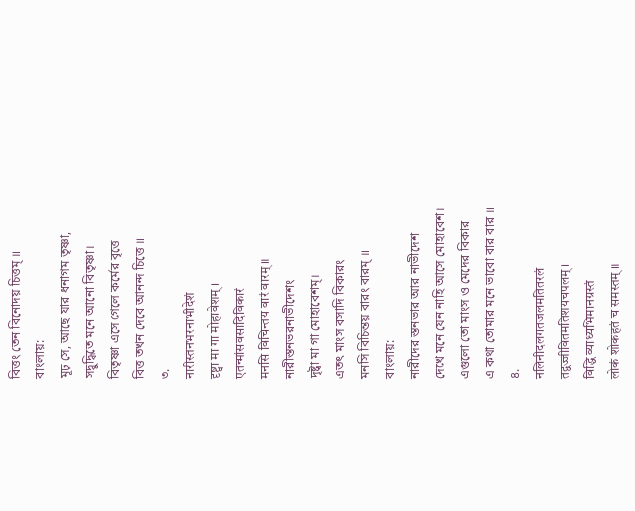বিত্তং তেন বিনোদয় চিত্তম্ ॥
বাংলায়:
মূঢ় সে, আছে যার ধনাগম তৃষ্ণা,
সদ্বুদ্ধিতে মনে আনো বিতৃষ্ণা।
বিতৃষ্ণা এসে গেলে কর্মের বৃত্তে
বিত্ত তখন দেবে আনন্দ চিত্তে ॥
৩.
नारीस्तनभरनाभीदेशं
दृष्ट्वा मा गा मोहावेशम् ।
एतन्मांसवसादिविकारं
मनसि विचिन्तय वारं वारम् ॥
নারীস্তনভরনাভীদেশং
দৃষ্ট্বা মা গা মোহাবেশম্।
এতৎ মাংস বসাদি বিকারং
মনসি বিচিন্তয় বারং বারম্ ॥
বাংলায়:
নারীদের স্তনভার আর নাভীদেশ
দেখে মনে যেন নাহি আসে মোহাবেশ।
এগুলো তো মাংস ও মেদের বিকার
এ কথা তোমার মনে ভাবো বার বার ॥
৪.
नलिनीदलगतजलमतितरलं
तद्वज्जीवितमतिशयचपलम् ।
विद्धि व्याध्यभिमानग्रस्तं
लोकं शोकहतं च समस्तम् ॥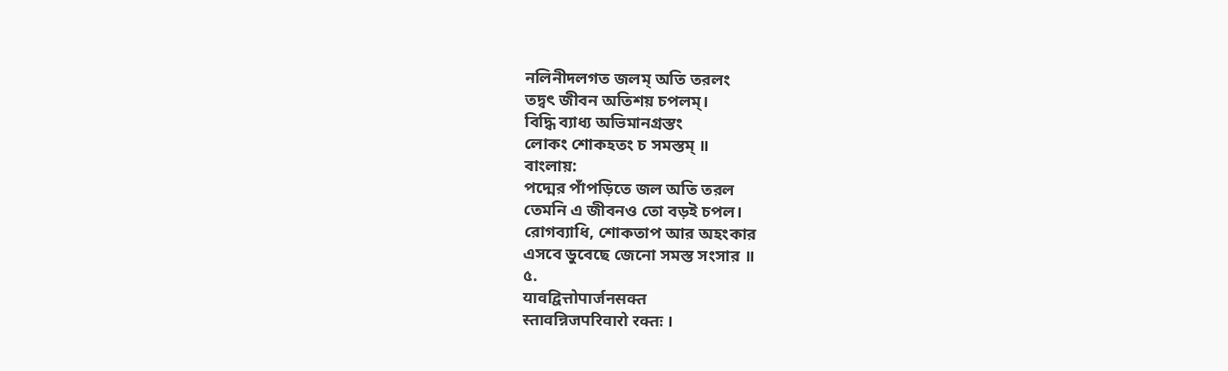নলিনীদলগত জলম্ অতি তরলং
তদ্বৎ জীবন অতিশয় চপলম্।
বিদ্ধি ব্যাধ্য অভিমানগ্রস্তং
লোকং শোকহতং চ সমস্তম্ ॥
বাংলায়:
পদ্মের পাঁপড়িতে জল অতি তরল
তেমনি এ জীবনও তো বড়ই চপল।
রোগব্যাধি, শোকতাপ আর অহংকার
এসবে ডুবেছে জেনো সমস্ত সংসার ॥
৫.
यावद्वित्तोपार्जनसक्त
स्तावन्निजपरिवारो रक्तः ।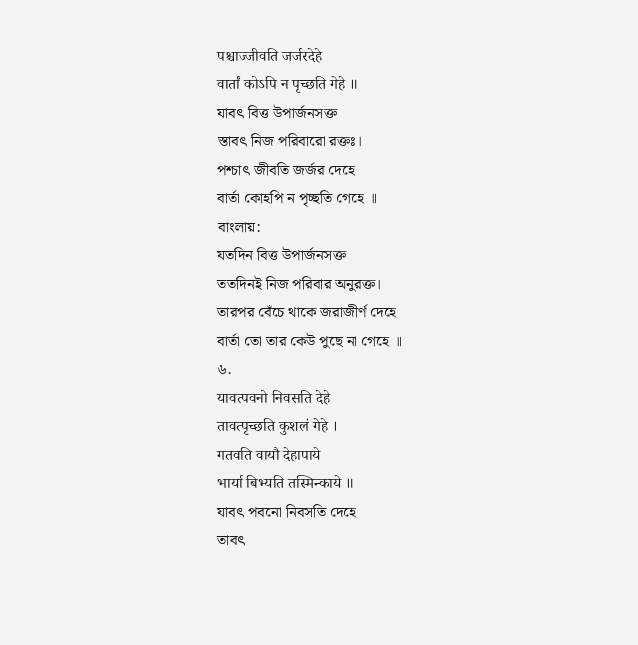पश्चाज्जीवति जर्जरदेहे
वार्तां कोऽपि न पृच्छति गेहे ॥
যাবৎ বিত্ত উপার্জনসক্ত
স্তাবৎ নিজ পরিবারো রক্তঃ।
পশ্চাৎ জীবতি জর্জর দেহে
বার্তা কোহপি ন পৃচ্ছতি গেহে ॥
বাংলায়:
যতদিন বিত্ত উপার্জনসক্ত
ততদিনই নিজ পরিবার অনুরক্ত।
তারপর বেঁচে থাকে জরাজীর্ণ দেহে
বার্তা তো তার কেউ পুছে না গেহে ॥
৬.
यावत्पवनो निवसति देहे
तावत्पृच्छति कुशलं गेहे ।
गतवति वायौ देहापाये
भार्या बिभ्यति तस्मिन्काये ॥
যাবৎ পবনো নিবসতি দেহে
তাবৎ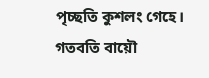পৃচ্ছতি কুশলং গেহে।
গতবতি বায়ৌ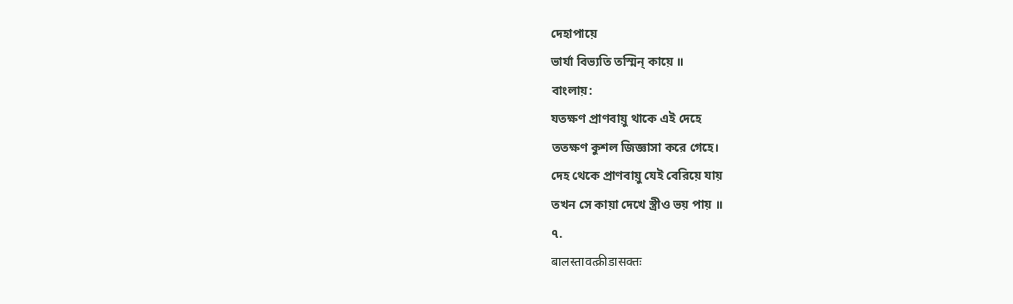দেহাপায়ে
ভার্যা বিভ্যতি তস্মিন্ কায়ে ॥
বাংলায়:
যতক্ষণ প্রাণবায়ু থাকে এই দেহে
ততক্ষণ কুশল জিজ্ঞাসা করে গেহে।
দেহ থেকে প্রাণবায়ু যেই বেরিয়ে যায়
তখন সে কায়া দেখে স্ত্রীও ভয় পায় ॥
৭.
बालस्तावत्क्रीडासक्तः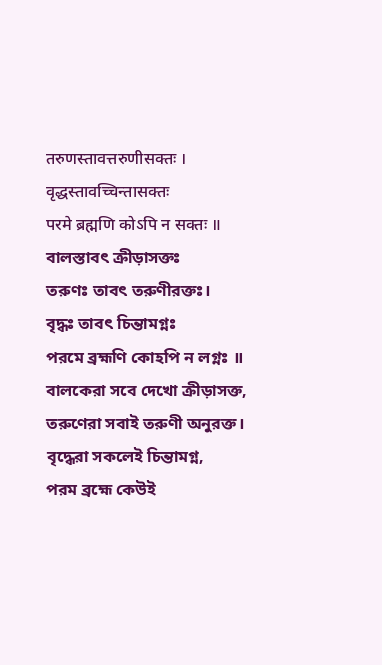तरुणस्तावत्तरुणीसक्तः ।
वृद्धस्तावच्चिन्तासक्तः
परमे ब्रह्मणि कोऽपि न सक्तः ॥
বালস্তাবৎ ক্রীড়াসক্তঃ
তরুণঃ তাবৎ তরুণীরক্তঃ।
বৃদ্ধঃ তাবৎ চিন্তামগ্নঃ
পরমে ব্রহ্মণি কোহপি ন লগ্নঃ ॥
বালকেরা সবে দেখো ক্রীড়াসক্ত,
তরুণেরা সবাই তরুণী অনুরক্ত।
বৃদ্ধেরা সকলেই চিন্তামগ্ন,
পরম ব্রহ্মে কেউই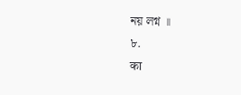নয় লগ্ন ॥
৮.
का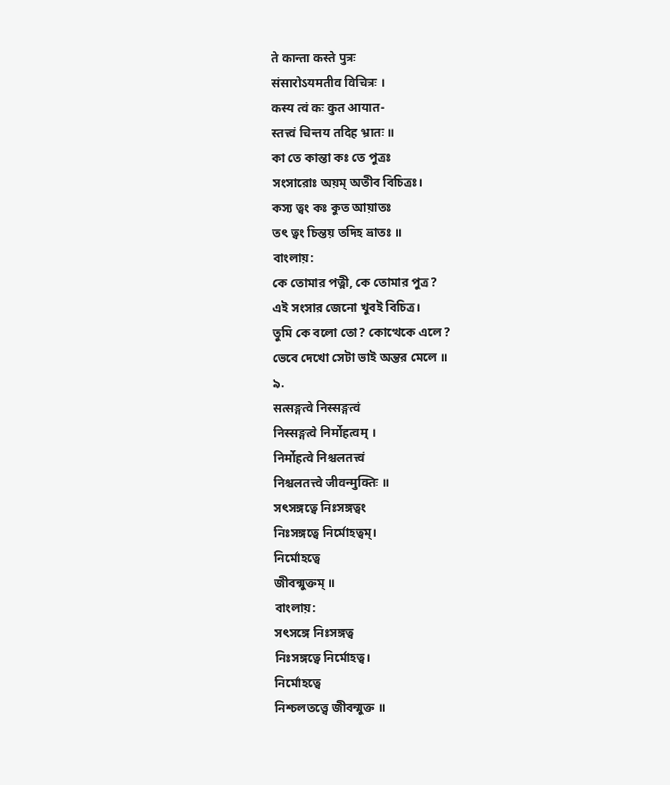ते कान्ता कस्ते पुत्रः
संसारोऽयमतीव विचित्रः ।
कस्य त्वं कः कुत आयात-
स्तत्त्वं चिन्तय तदिह भ्रातः ॥
কা তে কান্তা কঃ তে পুত্রঃ
সংসারোঃ অয়ম্ অতীব বিচিত্রঃ।
কস্য ত্বং কঃ কুত আয়াতঃ
তৎ ত্বং চিন্তয় তদিহ ভ্রাতঃ ॥
বাংলায়:
কে তোমার পত্নী, কে তোমার পুত্র?
এই সংসার জেনো খুবই বিচিত্র।
তুমি কে বলো তো? কোত্থেকে এলে?
ভেবে দেখো সেটা ভাই অন্তর মেলে ॥
৯.
सत्सङ्गत्वे निस्सङ्गत्वं
निस्सङ्गत्वे निर्मोहत्वम् ।
निर्मोहत्वे निश्चलतत्त्वं
निश्चलतत्त्वे जीवन्मुक्तिः ॥
সৎসঙ্গত্বে নিঃসঙ্গত্বং
নিঃসঙ্গত্বে নির্মোহত্বম্।
নির্মোহত্বে
জীবন্মুক্তম্ ॥
বাংলায়:
সৎসঙ্গে নিঃসঙ্গত্ব
নিঃসঙ্গত্বে নির্মোহত্ব।
নির্মোহত্বে
নিশ্চলতত্ত্বে জীবন্মুক্ত ॥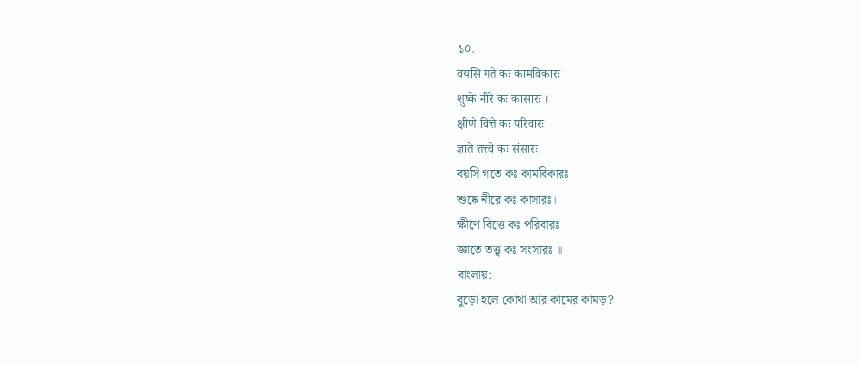১০.
वयसि गते कः कामविकारः
शुष्के नीरे कः कासारः ।
क्षीणे वित्ते कः परिवारः
ज्ञाते तत्त्वे कः संसारः
বয়সি গতে কঃ কামবিকারঃ
শুষ্কে নীরে কঃ কাসারঃ।
ক্ষীণে বিত্তে কঃ পরিবারঃ
জ্ঞাতে তত্ত্ব কঃ সংসারঃ ॥
বাংলায়:
বুড়ো হলে কোথা আর কামের কামড়?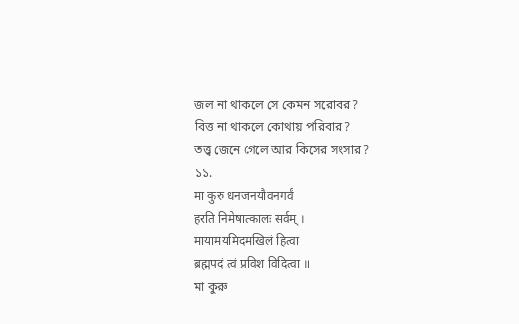জল না থাকলে সে কেমন সরোবর?
বিত্ত না থাকলে কোথায় পরিবার?
তত্ত্ব জেনে গেলে আর কিসের সংসার?
১১.
मा कुरु धनजनयौवनगर्वं
हरति निमेषात्कालः सर्वम् ।
मायामयमिदमखिलं हित्वा
ब्रह्मपदं त्वं प्रविश विदित्वा ॥
মা কুরু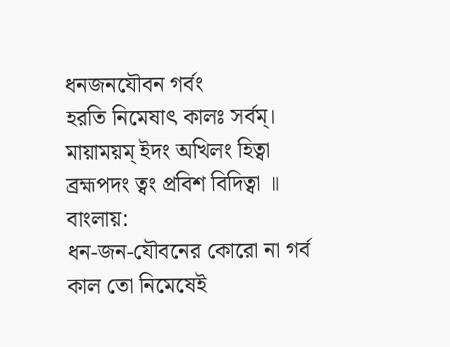ধনজনযৌবন গর্বং
হরতি নিমেষাৎ কালঃ সর্বম্।
মায়াময়ম্ ইদং অখিলং হিত্বা
ব্রহ্মপদং ত্বং প্রবিশ বিদিত্বা ॥
বাংলায়:
ধন-জন-যৌবনের কোরো না গর্ব
কাল তো নিমেষেই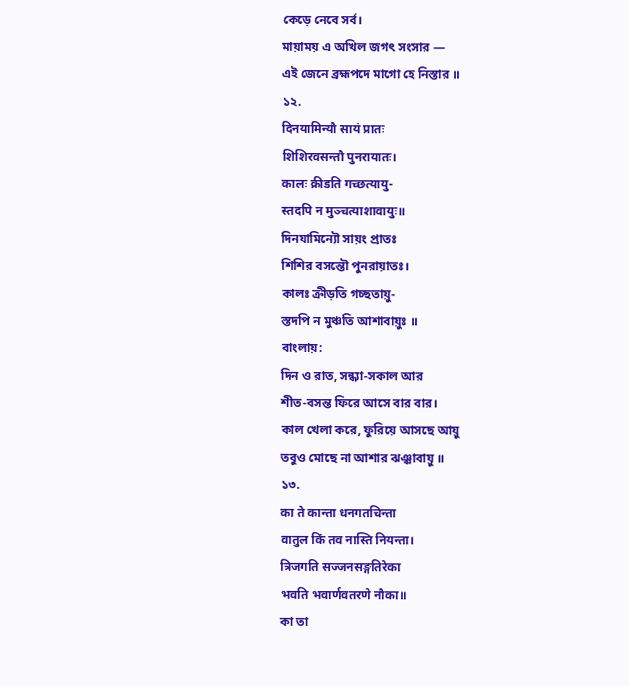কেড়ে নেবে সর্ব।
মায়াময় এ অখিল জগৎ সংসার —
এই জেনে ব্রহ্মপদে মাগো হে নিস্তার ॥
১২.
दिनयामिन्यौ सायं प्रातः
शिशिरवसन्तौ पुनरायातः।
कालः क्रीडति गच्छत्यायु-
स्तदपि न मुञ्चत्याशावायुः॥
দিনযামিন্যৌ সায়ং প্রাতঃ
শিশির বসন্তৌ পুনরায়াতঃ।
কালঃ ক্রীড়তি গচ্ছতায়ু-
স্তদপি ন মুঞ্চতি আশাবায়ুঃ ॥
বাংলায়:
দিন ও রাত, সন্ধ্যা-সকাল আর
শীত-বসন্ত ফিরে আসে বার বার।
কাল খেলা করে, ফুরিয়ে আসছে আয়ু
তবুও মোছে না আশার ঝঞ্ঝাবায়ু ॥
১৩.
का ते कान्ता धनगतचिन्ता
वातुल किं तव नास्ति नियन्ता।
त्रिजगति सज्जनसङ्गतिरेका
भवति भवार्णवतरणे नौका॥
কা তা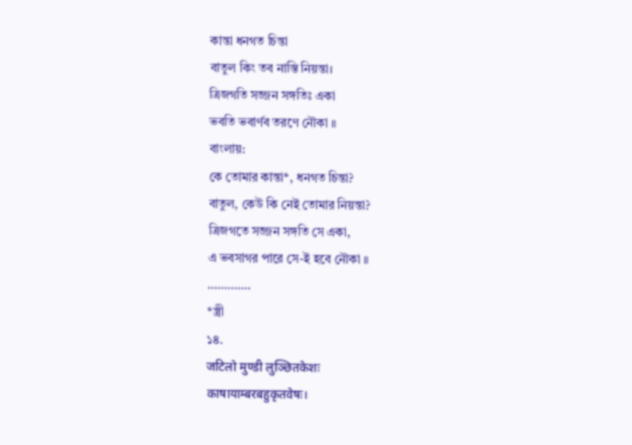কান্তা ধনগত চিন্তা
বাতুল কিং তব নাস্তি নিয়ন্তা।
ত্রিজগতি সজ্জন সঙ্গতিঃ একা
ভবতি ভবার্ণব তরণে নৌকা ॥
বাংলায়:
কে তোমার কান্তা*, ধনগত চিন্তা?
বাতুল, কেউ কি নেই তোমার নিয়ন্তা?
ত্রিজগতে সজ্জন সঙ্গতি সে একা,
এ ভবসাগর পারে সে-ই হবে নৌকা ॥
………….
*স্ত্রী
১৪.
जटिलो मुण्डी लुञ्छितकेशः
काषायाम्बरबहुकृतवेषः।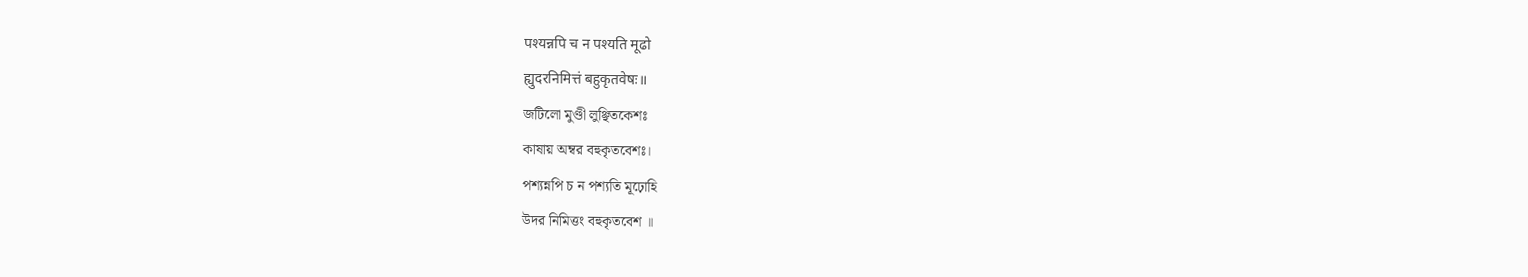पश्यन्नपि च न पश्यति मूढो
ह्युदरनिमित्तं बहुकृतवेषः॥
জটিলো মুণ্ডী লুঞ্ছিতকেশঃ
কাষায় অম্বর বহুকৃতবেশঃ।
পশ্যন্নপি চ ন পশ্যতি মূঢ়োহি
উদর নিমিত্তং বহুকৃতবেশ ॥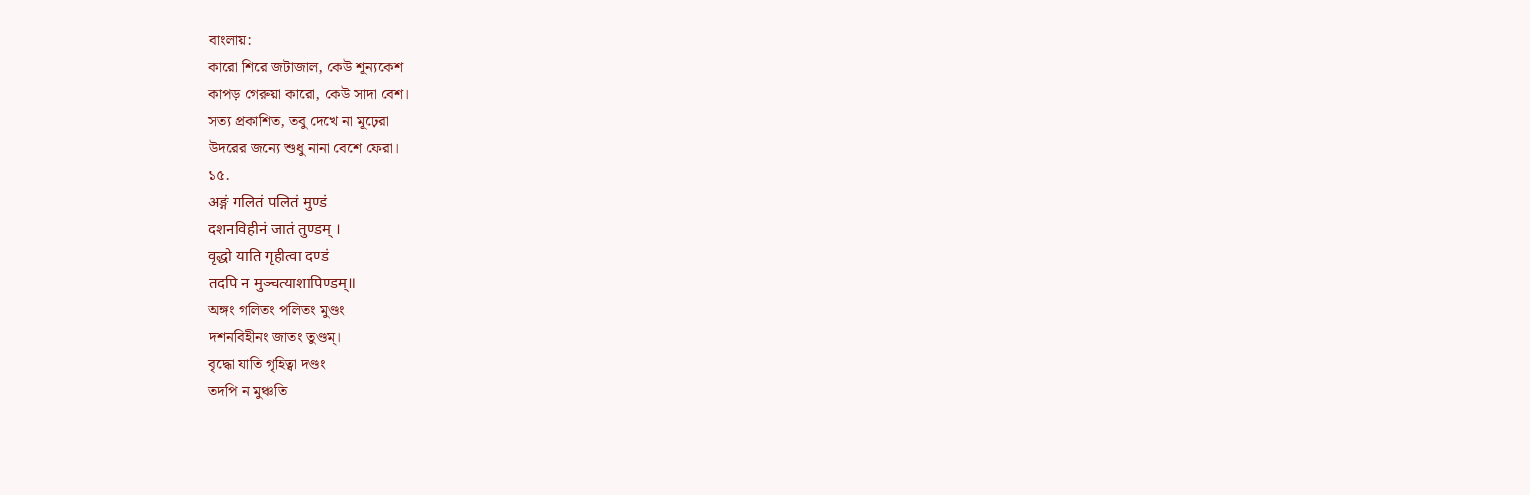বাংলায়:
কারো শিরে জটাজাল, কেউ শূন্যকেশ
কাপড় গেরুয়া কারো, কেউ সাদা বেশ।
সত্য প্রকাশিত, তবু দেখে না মূঢ়েরা
উদরের জন্যে শুধু নানা বেশে ফেরা।
১৫.
अङ्गं गलितं पलितं मुण्डं
दशनविहीनं जातं तुण्डम् ।
वृद्धो याति गृहीत्वा दण्डं
तदपि न मुञ्चत्याशापिण्डम्॥
অঙ্গং গলিতং পলিতং মুণ্ডং
দশনবিহীনং জাতং তুণ্ডম্।
বৃদ্ধো যাতি গৃহিত্বা দণ্ডং
তদপি ন মুঞ্চতি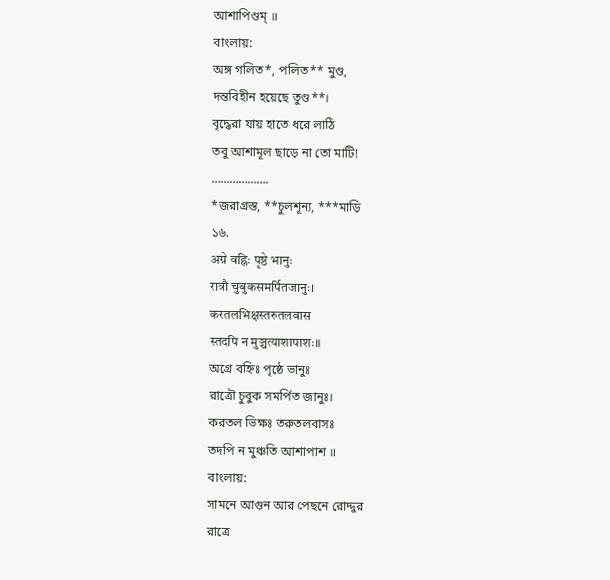আশাপিণ্ডম্ ॥
বাংলায়:
অঙ্গ গলিত*, পলিত** মুণ্ড,
দন্তবিহীন হয়েছে তুণ্ড**।
বৃদ্ধেরা যায় হাতে ধরে লাঠি
তবু আশামূল ছাড়ে না তো মাটি!
……………….
*জরাগ্রস্ত, **চুলশূন্য, ***মাড়ি
১৬.
अग्रे वह्निः पृष्ठे भानुः
रात्रौ चुबुकसमर्पितजानुः।
करतलभिक्षस्तरुतलवास
स्तदपि न मुञ्चत्याशापाशः॥
অগ্রে বহ্নিঃ পৃষ্ঠে ভানুঃ
রাত্রৌ চুবুক সমর্পিত জানুঃ।
করতল ভিক্ষঃ তরুতলবাসঃ
তদপি ন মুঞ্চতি আশাপাশ ॥
বাংলায়:
সামনে আগুন আর পেছনে রোদ্দুর
রাত্রে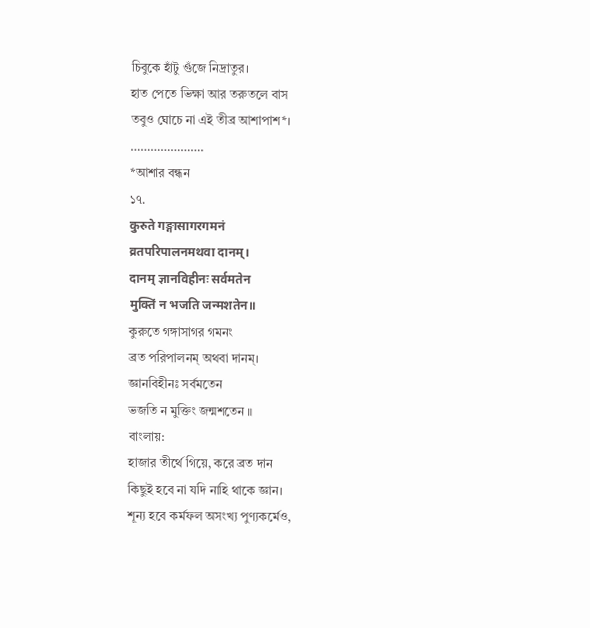চিবুকে হাঁটু গুঁজে নিদ্রাতুর।
হাত পেতে ভিক্ষা আর তরুতলে বাস
তবুও ঘোচে না এই তীব্র আশাপাশ*।
………………….
*আশার বন্ধন
১৭.
कुरुते गङ्गासागरगमनं
व्रतपरिपालनमथवा दानम्।
दानम् ज्ञानविहीनः सर्वमतेन
मुक्तिं न भजति जन्मशतेन॥
কুরুতে গঙ্গাসাগর গমনং
ব্রত পরিপালনম্ অথবা দানম্।
জ্ঞানবিহীনঃ সর্বমতেন
ভজতি ন মুক্তিং জন্মশতেন ॥
বাংলায়:
হাজার তীর্থে গিয়ে, করে ব্রত দান
কিছুই হবে না যদি নাহি থাকে জ্ঞান।
শূন্য হবে কর্মফল অসংখ্য পুণ্যকর্মেও,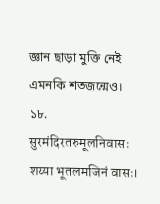জ্ঞান ছাড়া মুক্তি নেই এমনকি শতজন্মেও।
১৮.
सुरमंदिरतरुमूलनिवासः
शय्या भूतलमजिनं वासः।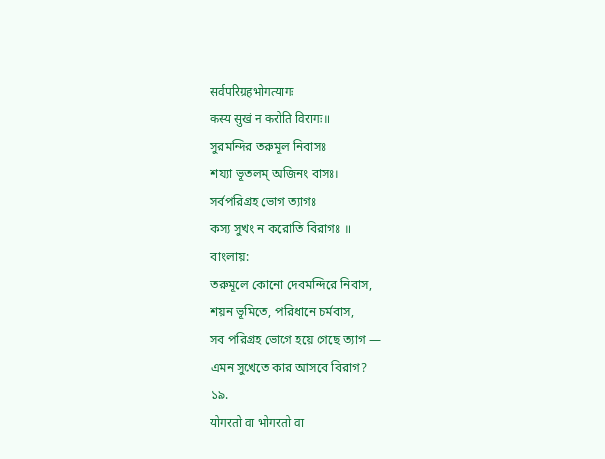सर्वपरिग्रहभोगत्यागः
कस्य सुखं न करोति विरागः॥
সুরমন্দির তরুমূল নিবাসঃ
শয্যা ভূতলম্ অজিনং বাসঃ।
সর্বপরিগ্রহ ভোগ ত্যাগঃ
কস্য সুখং ন করোতি বিরাগঃ ॥
বাংলায়:
তরুমূলে কোনো দেবমন্দিরে নিবাস,
শয়ন ভূমিতে, পরিধানে চর্মবাস,
সব পরিগ্রহ ভোগে হয়ে গেছে ত্যাগ —
এমন সুখেতে কার আসবে বিরাগ?
১৯.
योगरतो वा भोगरतो वा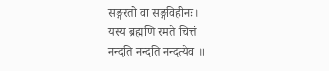सङ्गरतो वा सङ्गविहीनः।
यस्य ब्रह्मणि रमते चित्तं
नन्दति नन्दति नन्दत्येव ॥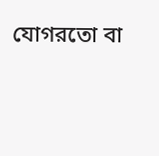যোগরতো বা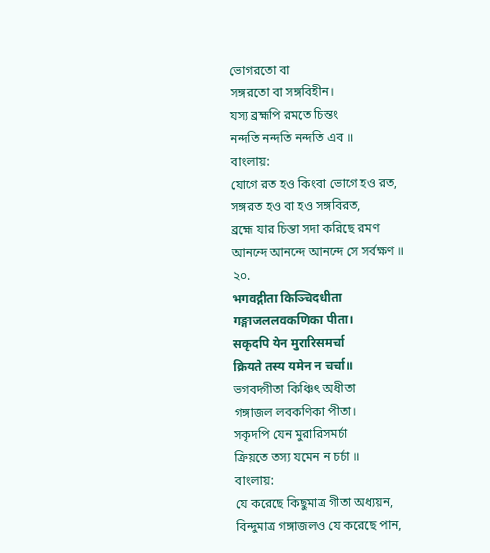ভোগরতো বা
সঙ্গরতো বা সঙ্গবিহীন।
যস্য ব্রহ্মপি রমতে চিন্তং
নন্দতি নন্দতি নন্দতি এব ॥
বাংলায়:
যোগে রত হও কিংবা ভোগে হও রত,
সঙ্গরত হও বা হও সঙ্গবিরত,
ব্রহ্মে যার চিন্তা সদা করিছে রমণ
আনন্দে আনন্দে আনন্দে সে সর্বক্ষণ ॥
২০.
भगवद्गीता किञ्चिदधीता
गङ्गाजललवकणिका पीता।
सकृदपि येन मुरारिसमर्चा
क्रियते तस्य यमेन न चर्चा॥
ভগবদ্গীতা কিঞ্চিৎ অধীতা
গঙ্গাজল লবকণিকা পীতা।
সকৃদপি যেন মুরারিসমর্চা
ক্রিয়তে তস্য যমেন ন চর্চা ॥
বাংলায়:
যে করেছে কিছুমাত্র গীতা অধ্যয়ন,
বিন্দুমাত্র গঙ্গাজলও যে করেছে পান,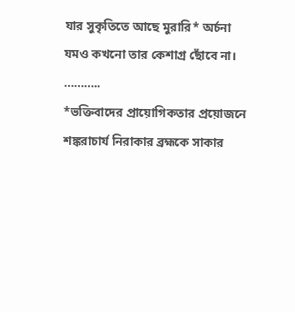যার সুকৃতিতে আছে মুরারি* অর্চনা
যমও কখনো তার কেশাগ্র ছোঁবে না।
………..
*ভক্তিবাদের প্রায়োগিকতার প্রয়োজনে শঙ্করাচার্য নিরাকার ব্রহ্মকে সাকার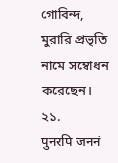গোবিন্দ, মুরারি প্রভৃতি নামে সম্বোধন করেছেন।
২১.
पुनरपि जननं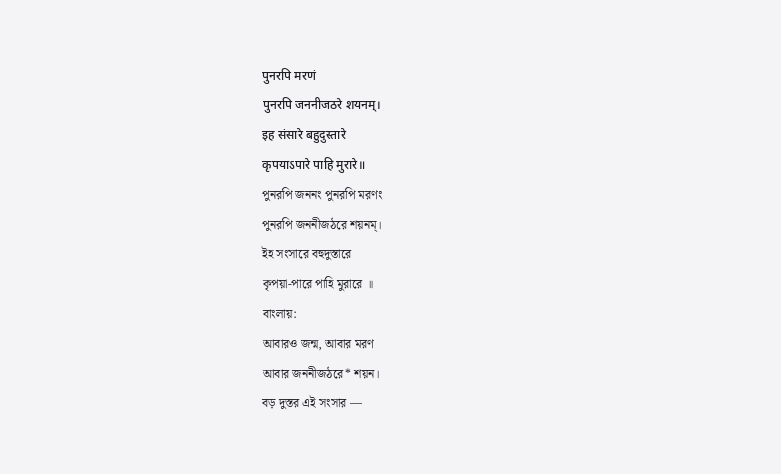पुनरपि मरणं
पुनरपि जननीजठरे शयनम्।
इह संसारे बहुदुस्तारे
कृपयाऽपारे पाहि मुरारे॥
পুনরপি জননং পুনরপি মরণং
পুনরপি জননীজঠরে শয়নম্।
ইহ সংসারে বহুদুস্তারে
কৃপয়া-পারে পাহি মুরারে ॥
বাংলায়:
আবারও জন্ম, আবার মরণ
আবার জননীজঠরে* শয়ন।
বড় দুস্তর এই সংসার —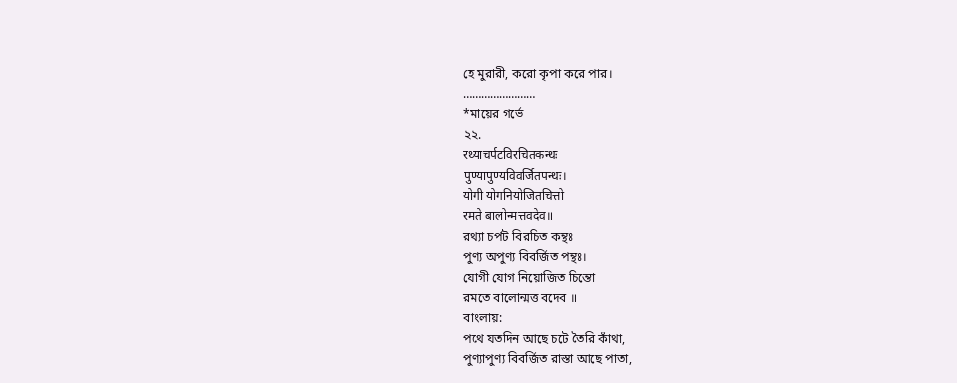হে মুরারী, করো কৃপা করে পার।
……………………
*মায়ের গর্ভে
২২.
रथ्याचर्पटविरचितकन्थः
पुण्यापुण्यविवर्जितपन्थः।
योगी योगनियोजितचित्तो
रमते बालोन्मत्तवदेव॥
রথ্যা চর্পট বিরচিত কন্থঃ
পুণ্য অপুণ্য বিবর্জিত পন্থঃ।
যোগী যোগ নিয়োজিত চিন্তো
রমতে বালোন্মত্ত বদেব ॥
বাংলায়:
পথে যতদিন আছে চটে তৈরি কাঁথা,
পুণ্যাপুণ্য বিবর্জিত রাস্তা আছে পাতা,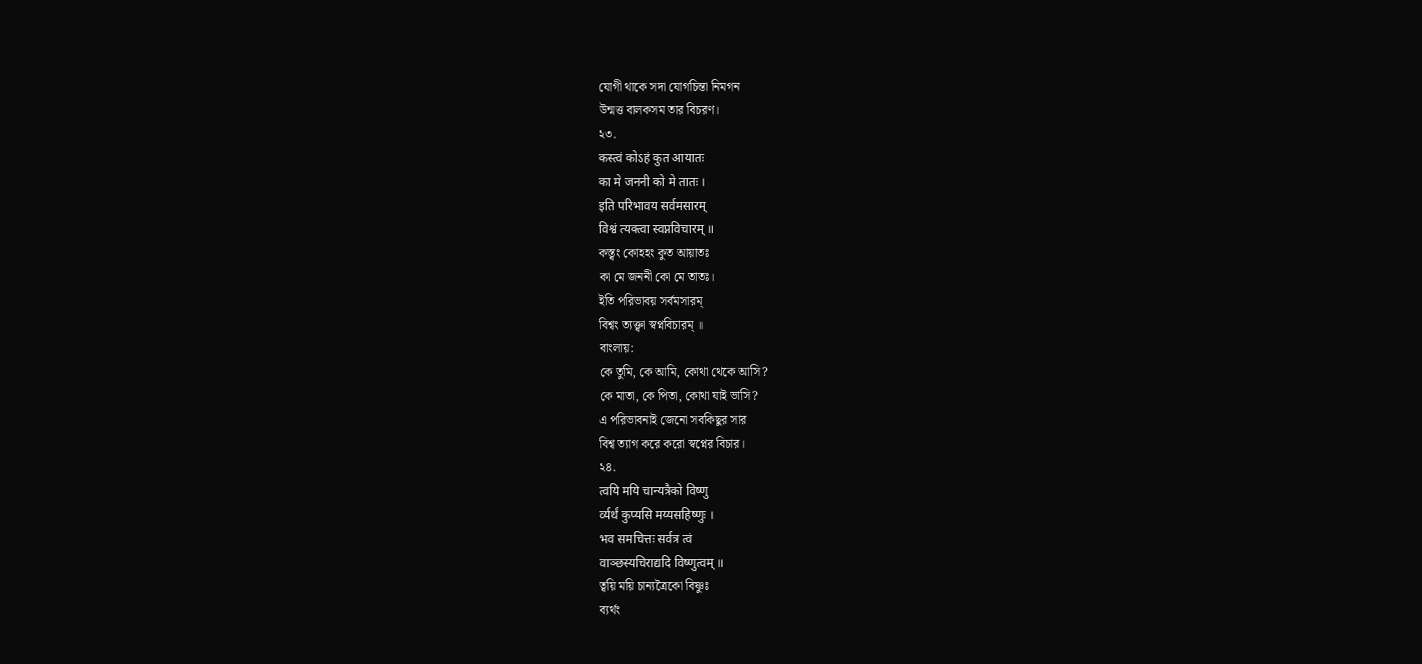যোগী থাকে সদা যোগচিন্তা নিমগন
উন্মত্ত বালকসম তার বিচরণ।
২৩.
कस्त्वं कोऽहं कुत आयातः
का मे जननी को मे तातः ।
इति परिभावय सर्वमसारम्
विश्वं त्यक्त्वा स्वप्नविचारम् ॥
কস্ত্বং কোহহং কুত আয়াতঃ
কা মে জননী কো মে তাতঃ।
ইতি পরিভাবয় সর্বমসারম্
বিশ্বং ত্যক্ত্বা স্বপ্নবিচারম্ ॥
বাংলায়:
কে তুমি, কে আমি, কোথা থেকে আসি?
কে মাতা, কে পিতা, কোথা যাই ভাসি?
এ পরিভাবনাই জেনো সবকিছুর সার
বিশ্ব ত্যাগ করে করো স্বপ্নের বিচার।
২৪.
त्वयि मयि चान्यत्रैको विष्णु
र्व्यर्थं कुप्यसि मय्यसहिष्णुः ।
भव समचित्तः सर्वत्र त्वं
वाञ्छस्यचिराद्यदि विष्णुत्वम् ॥
ত্বয়ি ময়ি চান্যত্রৈকো বিষ্ণুঃ
ব্যর্থং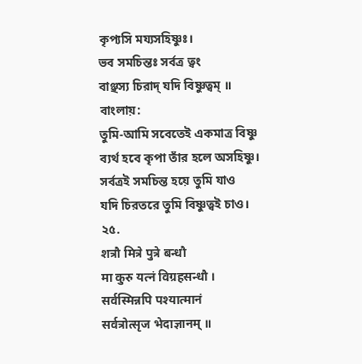কৃপ্যসি ময্যসহিষ্ণুঃ।
ভব সমচিন্তঃ সর্বত্র ত্বং
বাঞ্ছস্য চিরাদ্ যদি বিষ্ণুত্বম্ ॥
বাংলায়:
তুমি-আমি সবেতেই একমাত্র বিষ্ণু
ব্যর্থ হবে কৃপা তাঁর হলে অসহিষ্ণু।
সর্বত্রই সমচিন্ত হয়ে তুমি যাও
যদি চিরতরে তুমি বিষ্ণুত্বই চাও।
২৫.
शत्रौ मित्रे पुत्रे बन्धौ
मा कुरु यत्नं विग्रहसन्धौ ।
सर्वस्मिन्नपि पश्यात्मानं
सर्वत्रोत्सृज भेदाज्ञानम् ॥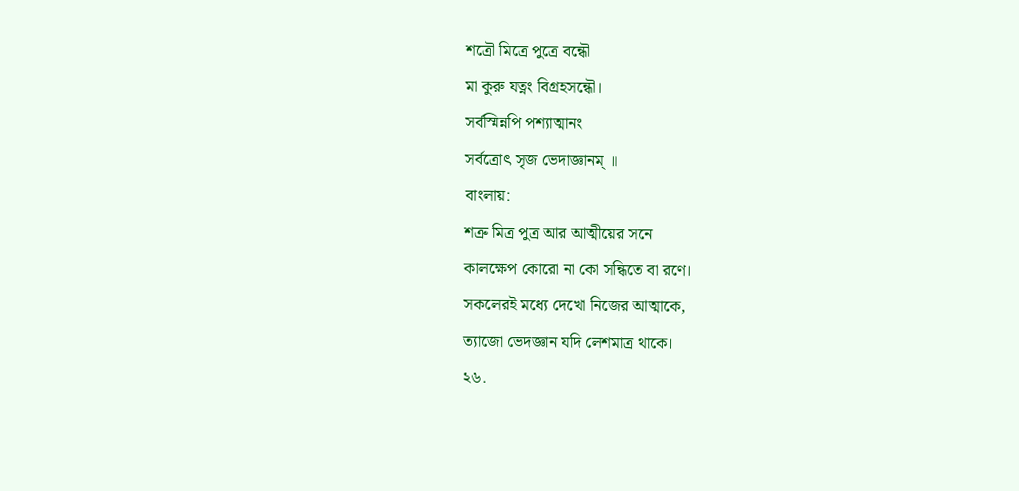শত্রৌ মিত্রে পুত্রে বন্ধৌ
মা কুরু যত্নং বিগ্রহসন্ধৌ।
সর্বস্মিন্নপি পশ্যাত্মানং
সর্বত্রোৎ সৃজ ভেদাজ্ঞানম্ ॥
বাংলায়:
শত্রু মিত্র পুত্র আর আত্মীয়ের সনে
কালক্ষেপ কোরো না কো সন্ধিতে বা রণে।
সকলেরই মধ্যে দেখো নিজের আত্মাকে,
ত্যাজো ভেদজ্ঞান যদি লেশমাত্র থাকে।
২৬.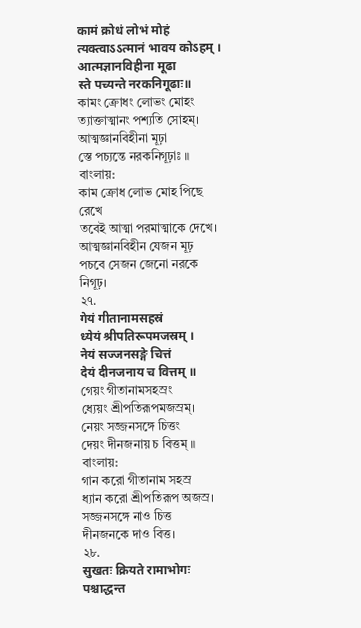कामं क्रोधं लोभं मोहं
त्यक्त्वाऽऽत्मानं भावय कोऽहम् ।
आत्मज्ञानविहीना मूढा
स्ते पच्यन्ते नरकनिगूढाः॥
কামং ক্রোধং লোভং মোহং
ত্যাক্তাত্মানং পশ্যতি সোহম্।
আত্মজ্ঞানবিহীনা মূঢ়া
স্তে পচ্যন্তে নরকনিগূঢ়াঃ ॥
বাংলায়:
কাম ক্রোধ লোভ মোহ পিছে রেখে
তবেই আত্মা পরমাত্মাকে দেখে।
আত্মজ্ঞানবিহীন যেজন মূঢ়
পচবে সেজন জেনো নরকে নিগূঢ়।
২৭.
गेयं गीतानामसहस्रं
ध्येयं श्रीपतिरूपमजस्रम् ।
नेयं सज्जनसङ्गे चित्तं
देयं दीनजनाय च वित्तम् ॥
গেয়ং গীতানামসহস্রং
ধ্যেয়ং শ্রীপতিরূপমজস্রম্।
নেয়ং সজ্জনসঙ্গে চিত্তং
দেয়ং দীনজনায় চ বিত্তম্ ॥
বাংলায়:
গান করো গীতানাম সহস্র
ধ্যান করো শ্রীপতিরূপ অজস্র।
সজ্জনসঙ্গে নাও চিত্ত
দীনজনকে দাও বিত্ত।
২৮.
सुखतः क्रियते रामाभोगः
पश्चाद्धन्त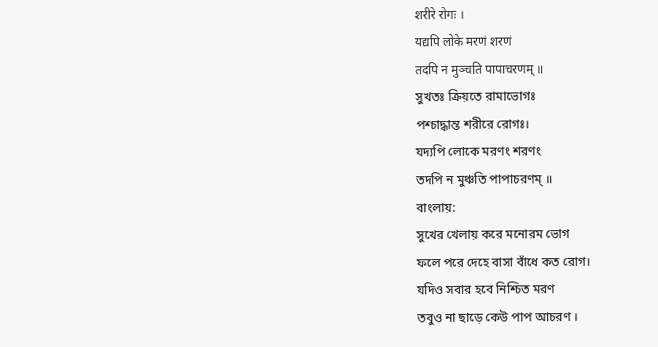शरीरे रोगः ।
यद्यपि लोके मरणं शरणं
तदपि न मुञ्चति पापाचरणम् ॥
সুখতঃ ক্রিয়তে রামাভোগঃ
পশ্চাদ্ধান্ত শরীরে রোগঃ।
যদ্যপি লোকে মরণং শরণং
তদপি ন মুঞ্চতি পাপাচরণম্ ॥
বাংলায়:
সুখের খেলায় করে মনোরম ভোগ
ফলে পরে দেহে বাসা বাঁধে কত রোগ।
যদিও সবার হবে নিশ্চিত মরণ
তবুও না ছাড়ে কেউ পাপ আচরণ ।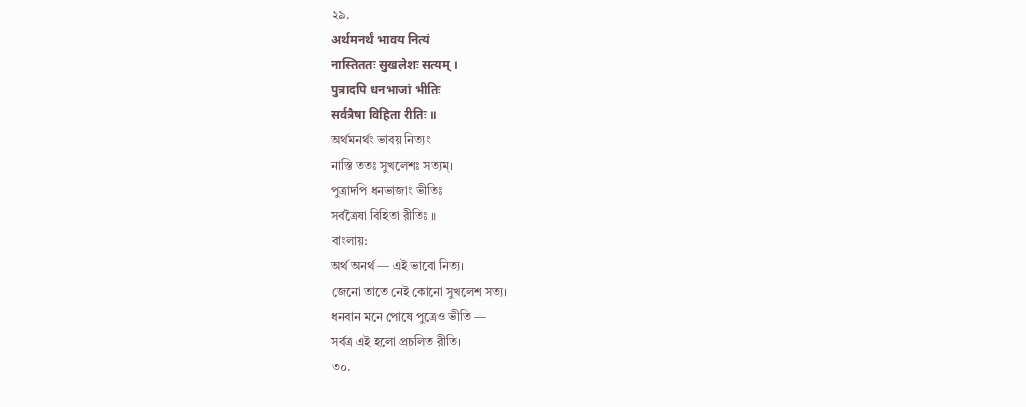২৯.
अर्थमनर्थं भावय नित्यं
नास्तिततः सुखलेशः सत्यम् ।
पुत्रादपि धनभाजां भीतिः
सर्वत्रैषा विहिता रीतिः ॥
অর্থমনর্থং ভাবয় নিত্যং
নাস্তি ততঃ সুখলেশঃ সত্যম্।
পুত্রাদপি ধনভাজাং ভীতিঃ
সর্বত্রৈষা বিহিতা রীতিঃ ॥
বাংলায়:
অর্থ অনর্থ — এই ভাবো নিত্য।
জেনো তাতে নেই কোনো সুখলেশ সত্য।
ধনবান মনে পোষে পুত্রেও ভীতি —
সর্বত্র এই হলো প্রচলিত রীতি।
৩০.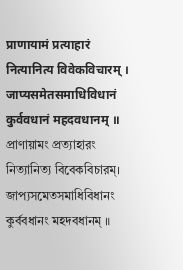प्राणायामं प्रत्याहारं
नित्यानित्य विवेकविचारम् ।
जाप्यसमेतसमाधिविधानं
कुर्ववधानं महदवधानम् ॥
প্রাণায়ামং প্রত্যাহারং
নিত্যানিত্য বিবেকবিচারম্।
জাপ্যসমেতসমাধিবিধানং
কুর্ববধানং মহদবধানম্ ॥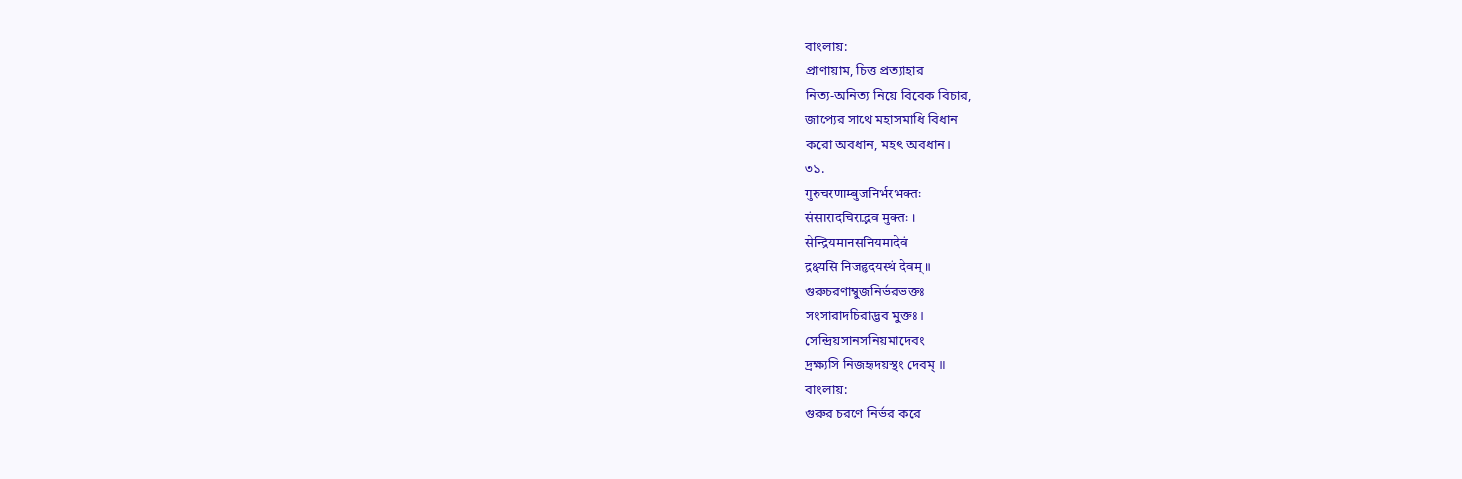বাংলায়:
প্রাণায়াম, চিত্ত প্রত্যাহার
নিত্য-অনিত্য নিয়ে বিবেক বিচার,
জাপ্যের সাথে মহাসমাধি বিধান
করো অবধান, মহৎ অবধান।
৩১.
गुरुचरणाम्बुजनिर्भरभक्तः
संसारादचिराद्भव मुक्तः ।
सेन्द्रियमानसनियमादेवं
द्रक्ष्यसि निजहृदयस्थं देवम् ॥
গুরুচরণাম্বুজনির্ভরভক্তঃ
সংসারাদচিরাদ্ভব মুক্তঃ।
সেন্দ্রিয়সানসনিয়মাদেবং
দ্রক্ষ্যসি নিজহৃদয়স্থং দেবম্ ॥
বাংলায়:
গুরুর চরণে নির্ভর করে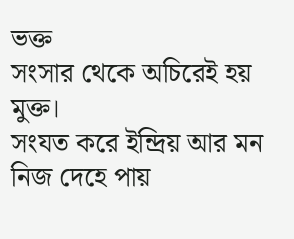ভক্ত
সংসার থেকে অচিরেই হয় মুক্ত।
সংযত করে ইন্দ্রিয় আর মন
নিজ দেহে পায়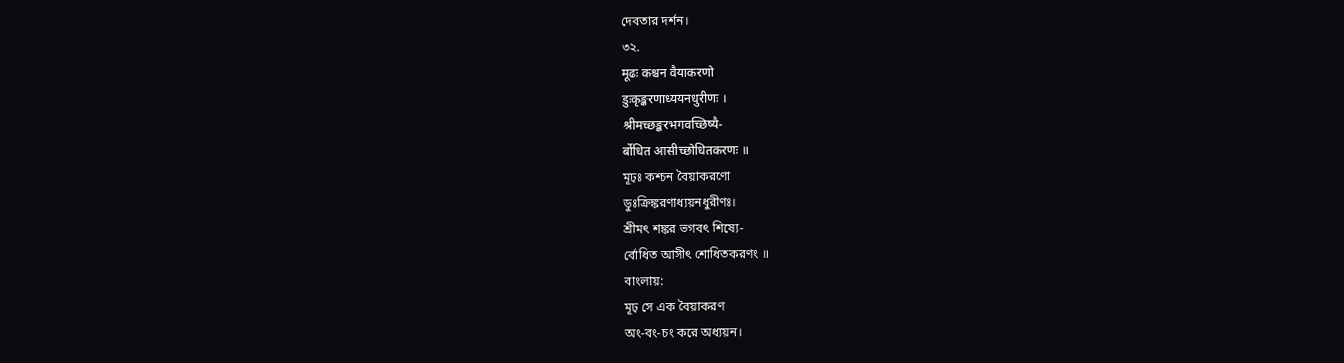দেবতার দর্শন।
৩২.
मूढः कश्चन वैयाकरणो
डुःकृङ्करणाध्ययनधुरीणः ।
श्रीमच्छङ्करभगवच्छिष्यै-
र्बोधित आसीच्छोधितकरणः ॥
মূঢ়ঃ কশ্চন বৈয়াকরণো
ডুঃক্রিঙ্করণাধ্যয়নধুরীণঃ।
শ্রীমৎ শঙ্কর ভগবৎ শিষ্যে-
র্বোধিত আসীৎ শোধিতকরণং ॥
বাংলায়:
মূঢ় সে এক বৈয়াকরণ
অং-বং-চং করে অধ্যয়ন।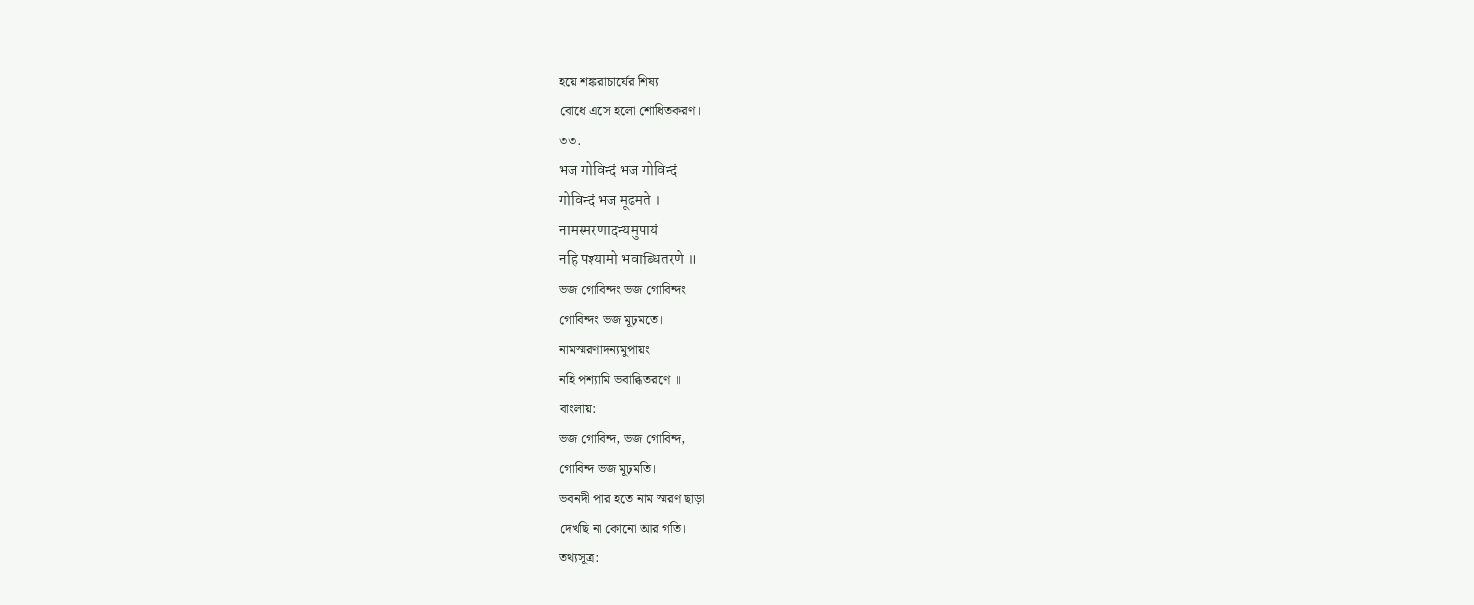হয়ে শঙ্করাচার্যের শিষ্য
বোধে এসে হলো শোধিতকরণ।
৩৩.
भज गोविन्दं भज गोविन्दं
गोविन्दं भज मूढमते ।
नामस्मरणादन्यमुपायं
नहि पश्यामो भवाब्धितरणे ॥
ভজ গোবিন্দং ভজ গোবিন্দং
গোবিন্দং ভজ মূঢ়মতে।
নামস্মরণাদন্যমুপায়ং
নহি পশ্যামি ভবাব্ধিতরণে ॥
বাংলায়:
ভজ গোবিন্দ, ভজ গোবিন্দ,
গোবিন্দ ভজ মূঢ়মতি।
ভবনদী পার হতে নাম স্মরণ ছাড়া
দেখছি না কোনো আর গতি।
তথ্যসূত্র: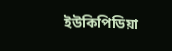ইউকিপিডিয়া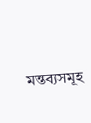মন্তব্যসমূহ